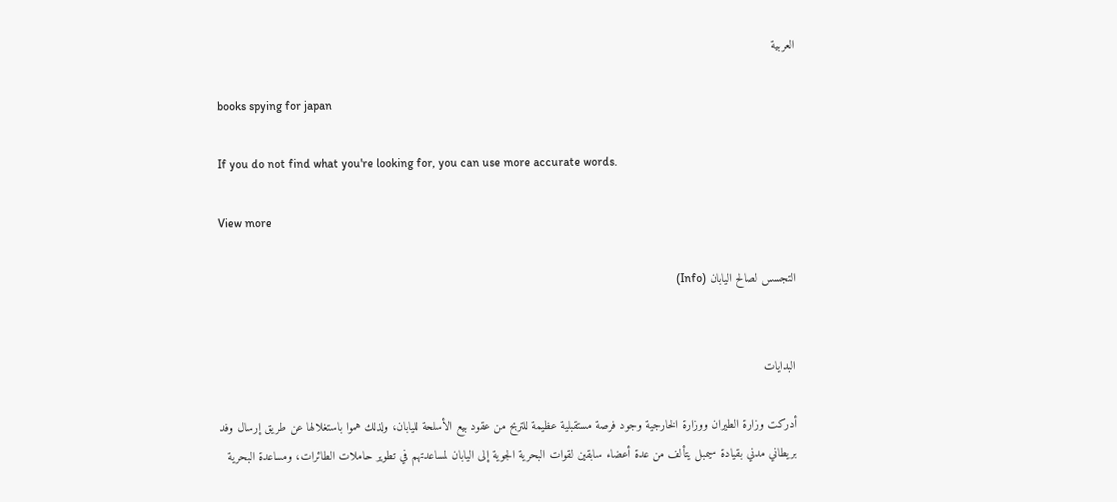العربية

books spying for japan

If you do not find what you're looking for, you can use more accurate words.

View more

التجسس لصالح اليابان (Info)


البدايات

أدركت وزارة الطيران ووزارة الخارجية وجود فرصة مستقبلية عظيمة للتربح من عقود بيع الأسلحة لليابان، ولذلك هموا باستغلالها عن طريق إرسال وفد بريطاني مدني بقيادة سيمبل يتألف من عدة أعضاء سابقين لقوات البحرية الجوية إلى اليابان لمساعدتهم في تطوير حاملات الطائرات، ومساعدة البحرية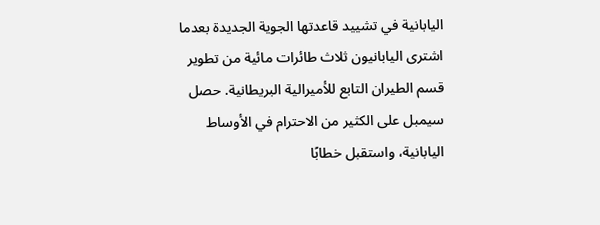اليابانية في تشييد قاعدتها الجوية الجديدة بعدما اشترى اليابانيون ثلاث طائرات مائية من تطوير قسم الطيران التابع للأميرالية البريطانية. حصل سيمبل على الكثير من الاحترام في الأوساط اليابانية، واستقبل خطابًا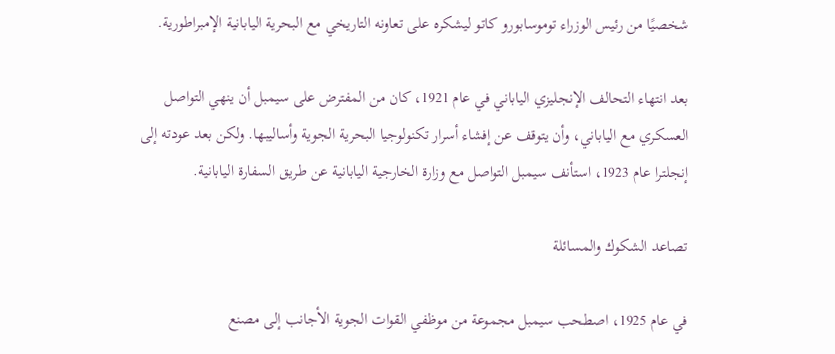شخصيًا من رئيس الوزراء توموسابورو كاتو ليشكره على تعاونه التاريخي مع البحرية اليابانية الإمبراطورية.

بعد انتهاء التحالف الإنجليزي الياباني في عام 1921، كان من المفترض على سيمبل أن ينهي التواصل العسكري مع الياباني، وأن يتوقف عن إفشاء أسرار تكنولوجيا البحرية الجوية وأساليبها. ولكن بعد عودته إلى إنجلترا عام 1923، استأنف سيمبل التواصل مع وزارة الخارجية اليابانية عن طريق السفارة اليابانية.

تصاعد الشكوك والمسائلة

في عام 1925، اصطحب سيمبل مجموعة من موظفي القوات الجوية الأجانب إلى مصنع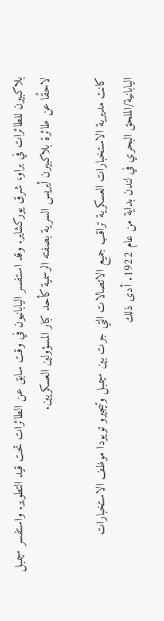بلاكبيرن للطائرات في براو، شرق يوركشاير. وقد استفسر اليابانيون في وقت سابق عن الطائرات تحت قيد التطوير. واستفسر سيمبل لاحقًا عن طائرة بلاكبيرن أيريس السرية بصفته الرسمية كأحد كبار المسؤولين العسكريين.

كانت مديرية الاستخبارات العسكرية تراقب جميع الاتصالات التي جرت بين سيمبل وتيجيرو تويودا موظف الاستخبارات اليابانية/الملحق البحري في لندن بداية من عام 1922. أدى ذلك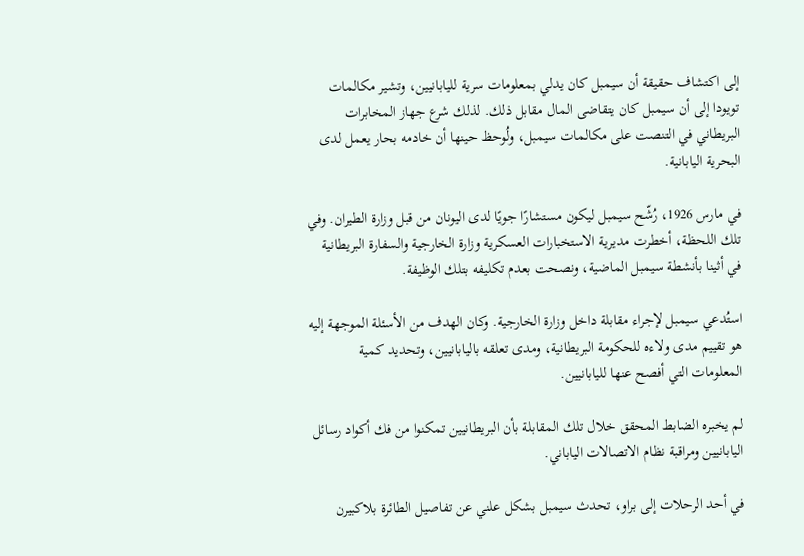إلى اكتشاف حقيقة أن سيمبل كان يدلي بمعلومات سرية لليابانيين، وتشير مكالمات تويودا إلى أن سيمبل كان يتقاضى المال مقابل ذلك. لذلك شرع جهاز المخابرات البريطاني في التنصت على مكالمات سيمبل، ولُوحظ حينها أن خادمه بحار يعمل لدى البحرية اليابانية.

في مارس 1926، رُشّح سيمبل ليكون مستشارًا جويًا لدى اليونان من قبل وزارة الطيران. وفي تلك اللحظة، أخطرت مديرية الاستخبارات العسكرية وزارة الخارجية والسفارة البريطانية في أثينا بأنشطة سيمبل الماضية، ونصحت بعدم تكليفه بتلك الوظيفة.

استُدعي سيمبل لإجراء مقابلة داخل وزارة الخارجية. وكان الهدف من الأسئلة الموجهة إليه هو تقييم مدى ولاءه للحكومة البريطانية، ومدى تعلقه باليابانيين، وتحديد كمية المعلومات التي أفصح عنها لليابانيين.

لم يخبره الضابط المحقق خلال تلك المقابلة بأن البريطانيين تمكنوا من فك أكواد رسائل اليابانيين ومراقبة نظام الاتصالات الياباني.

في أحد الرحلات إلى براو، تحدث سيمبل بشكل علني عن تفاصيل الطائرة بلاكبيرن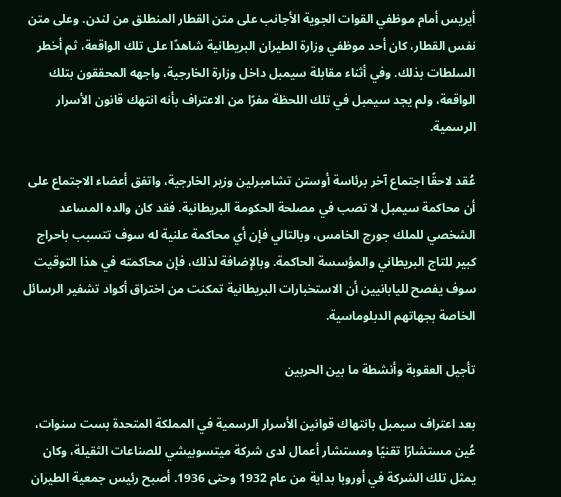أيريس أمام موظفي القوات الجوية الأجانب على متن القطار المنطلق من لندن. وعلى متن نفس القطار، كان أحد موظفي وزارة الطيران البريطانية شاهدًا على تلك الواقعة، ثم أخطر السلطات بذلك. وفي أثناء مقابلة سيمبل داخل وزارة الخارجية، واجهه المحققون بتلك الواقعة، ولم يجد سيمبل في تلك اللحظة مفرًا من الاعتراف بأنه انتهك قانون الأسرار الرسمية.

عُقد لاحقًا اجتماع آخر برئاسة أوستن تشامبرلين وزير الخارجية، واتفق أعضاء الاجتماع على أن محاكمة سيمبل لا تصب في مصلحة الحكومة البريطانية. فقد كان والده المساعد الشخصي للملك جورج الخامس، وبالتالي فإن أي محاكمة علنية له سوف تتسبب باحراج كبير للتاج البريطاني والمؤسسة الحاكمة. وبالإضافة لذلك، فإن محاكمته في هذا التوقيت سوف يفصح لليابانيين أن الاستخبارات البريطانية تمكنت من اختراق أكواد تشفير الرسائل الخاصة بجهاتهم الدبلوماسية.

تأجيل العقوبة وأنشطة ما بين الحربين

بعد اعتراف سيمبل بانتهاك قوانين الأسرار الرسمية في المملكة المتحدة بست سنوات، عُين مستشارًا تقنيًا ومستشار أعمال لدى شركة ميتسوبيشي للصناعات الثقيلة، وكان يمثل تلك الشركة في أوروبا بداية من عام 1932 وحتى 1936. أصبح رئيس جمعية الطيران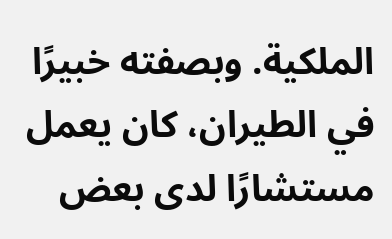الملكية. وبصفته خبيرًا في الطيران، كان يعمل مستشارًا لدى بعض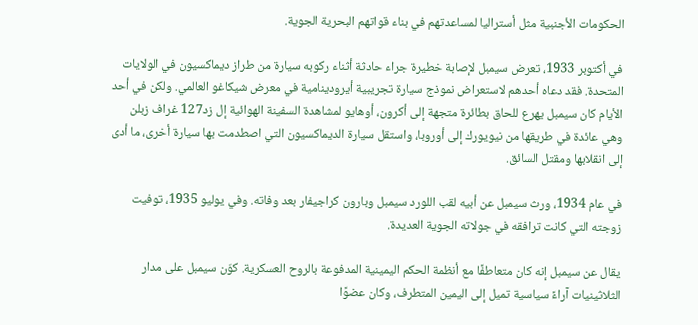الحكومات الأجنبية مثل أستراليا لمساعدتهم في بناء قواتهم البحرية الجوية.

في أكتوبر 1933، تعرض سيمبل لإصابة خطيرة جراء حادثة أثناء ركوبه سيارة من طراز ديماكسيون في الولايات المتحدة. فقد دعاه أحدهم لاستعراض نموذج سيارة تجريبية أيرودينامية في معرض شيكاغو العالمي. ولكن في أحد الأيام كان سيمبل يهرع للحاق بطائرة متجهة إلى أكرون، أوهايو لمشاهدة السفينة الهوائية إل زد127 غراف زبلن وهي عائدة في طريقها من نيويورك إلى أوروبا، واستقل سيارة الديماكسيون التي اصطدمت بها سيارة أخرى، ما أدى إلى انقلابها ومقتل السائق.

في عام 1934، ورث سيمبل عن أبيه لقب اللورد سيمبل وبارون كراجيفار بعد وفاته. وفي يوليو 1935، توفيت زوجته التي كانت ترافقه في جولاته الجوية العديدة.

يقال عن سيمبل إنه كان متعاطفًا مع أنظمة الحكم اليمينية المدفوعة بالروح العسكرية. كوّن سيمبل على مدار الثلاثينيات آراءً سياسية تميل إلى اليمين المتطرف، وكان عضوًا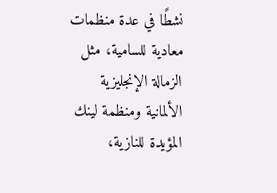نشطًا في عدة منظمات معادية للسامية، مثل الزمالة الإنجليزية الألمانية ومنظمة لينك المؤيدة للنازية،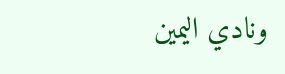ونادي اليمين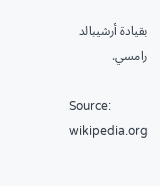بقيادة أرشيبالد رامسي.

Source: wikipedia.org